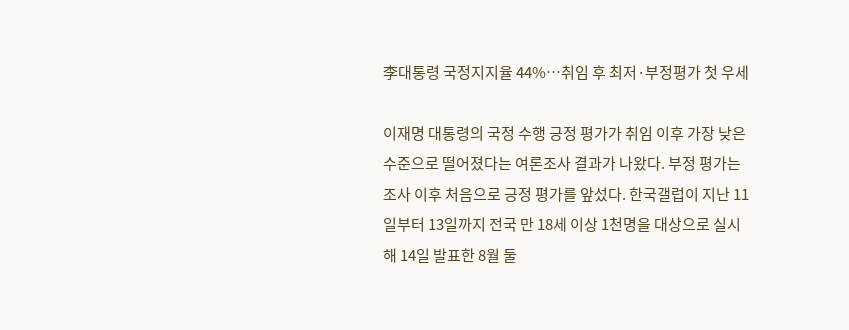李대통령 국정지지율 44%…취임 후 최저·부정평가 첫 우세

이재명 대통령의 국정 수행 긍정 평가가 취임 이후 가장 낮은 수준으로 떨어졌다는 여론조사 결과가 나왔다. 부정 평가는 조사 이후 처음으로 긍정 평가를 앞섰다. 한국갤럽이 지난 11일부터 13일까지 전국 만 18세 이상 1천명을 대상으로 실시해 14일 발표한 8월 둘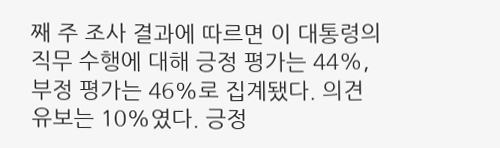째 주 조사 결과에 따르면 이 대통령의 직무 수행에 대해 긍정 평가는 44%, 부정 평가는 46%로 집계됐다. 의견 유보는 10%였다. 긍정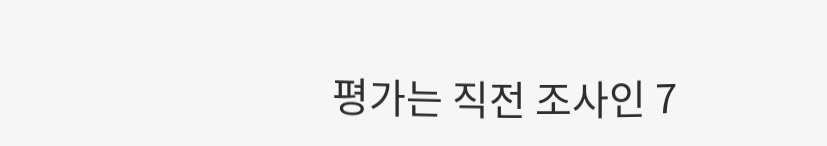평가는 직전 조사인 7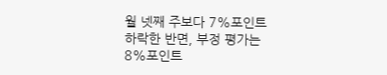월 넷째 주보다 7%포인트 하락한 반면, 부정 평가는 8%포인트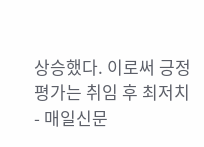상승했다. 이로써 긍정 평가는 취임 후 최저치 - 매일신문